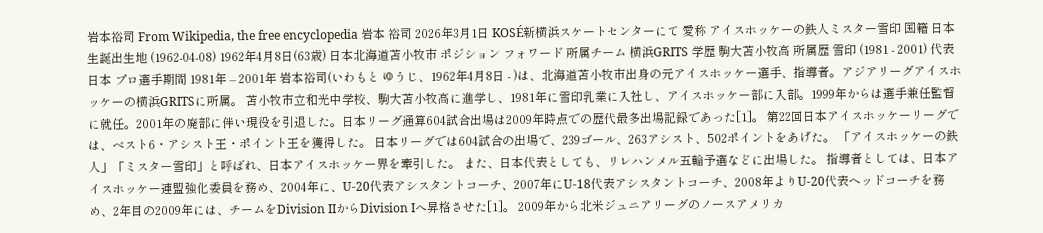岩本裕司 From Wikipedia, the free encyclopedia 岩本 裕司 2026年3月1日 KOSÉ新横浜スケートセンターにて 愛称 アイスホッケーの鉄人ミスター雪印 国籍 日本 生誕出生地 (1962-04-08) 1962年4月8日(63歳) 日本北海道苫小牧市 ポジション フォワード 所属チーム 横浜GRITS 学歴 駒大苫小牧高 所属歴 雪印 (1981 - 2001) 代表 日本 プロ選手期間 1981年 – 2001年 岩本裕司(いわもと ゆうじ、1962年4月8日 - )は、北海道苫小牧市出身の元アイスホッケー選手、指導者。アジアリーグアイスホッケーの横浜GRITSに所属。 苫小牧市立和光中学校、駒大苫小牧高に進学し、1981年に雪印乳業に入社し、アイスホッケー部に入部。1999年からは選手兼任監督に就任。2001年の廃部に伴い現役を引退した。日本リーグ通算604試合出場は2009年時点での歴代最多出場記録であった[1]。 第22回日本アイスホッケーリーグでは、ベスト6・アシスト王・ポイント王を獲得した。 日本リーグでは604試合の出場で、239ゴール、263アシスト、502ポイントをあげた。 「アイスホッケーの鉄人」「ミスター雪印」と呼ばれ、日本アイスホッケー界を牽引した。 また、日本代表としても、リレハンメル五輪予選などに出場した。 指導者としては、日本アイスホッケー連盟強化委員を務め、2004年に、U-20代表アシスタントコーチ、2007年にU-18代表アシスタントコーチ、2008年よりU-20代表ヘッドコーチを務め、2年目の2009年には、チームをDivision IIからDivision Iへ昇格させた[1]。 2009年から北米ジュニアリーグのノースアメリカ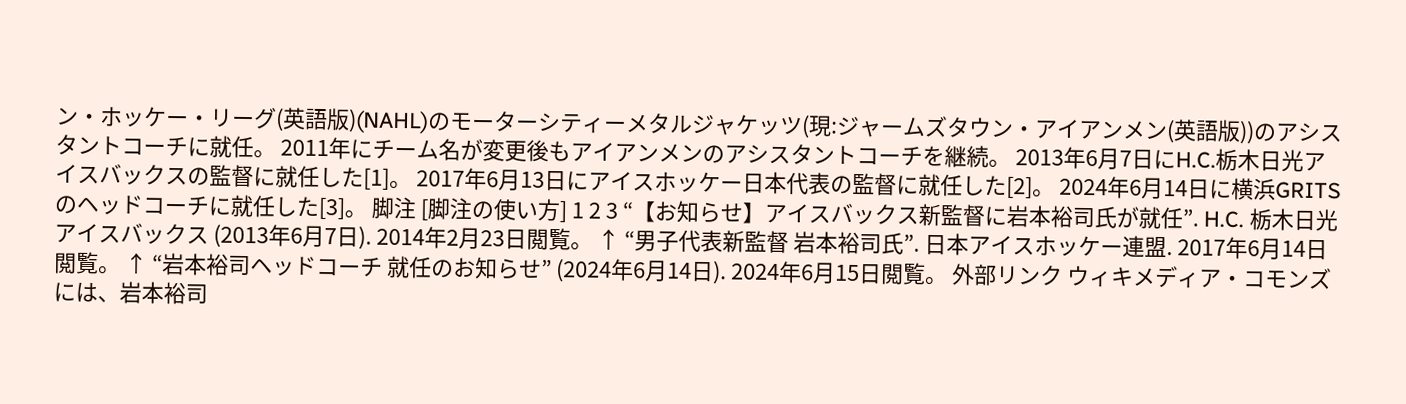ン・ホッケー・リーグ(英語版)(NAHL)のモーターシティーメタルジャケッツ(現:ジャームズタウン・アイアンメン(英語版))のアシスタントコーチに就任。 2011年にチーム名が変更後もアイアンメンのアシスタントコーチを継続。 2013年6月7日にH.C.栃木日光アイスバックスの監督に就任した[1]。 2017年6月13日にアイスホッケー日本代表の監督に就任した[2]。 2024年6月14日に横浜GRITSのヘッドコーチに就任した[3]。 脚注 [脚注の使い方] 1 2 3 “【お知らせ】アイスバックス新監督に岩本裕司氏が就任”. H.C. 栃木日光アイスバックス (2013年6月7日). 2014年2月23日閲覧。 ↑ “男子代表新監督 岩本裕司氏”. 日本アイスホッケー連盟. 2017年6月14日閲覧。 ↑ “岩本裕司ヘッドコーチ 就任のお知らせ” (2024年6月14日). 2024年6月15日閲覧。 外部リンク ウィキメディア・コモンズには、岩本裕司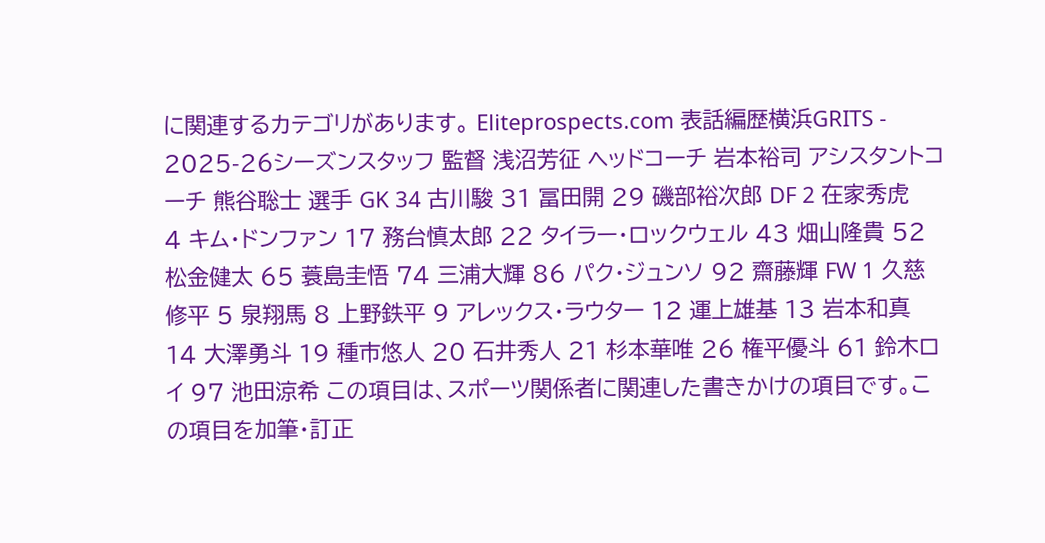に関連するカテゴリがあります。 Eliteprospects.com 表話編歴横浜GRITS - 2025-26シーズンスタッフ 監督 浅沼芳征 ヘッドコーチ 岩本裕司 アシスタントコーチ 熊谷聡士 選手 GK 34 古川駿 31 冨田開 29 磯部裕次郎 DF 2 在家秀虎 4 キム・ドンファン 17 務台慎太郎 22 タイラー・ロックウェル 43 畑山隆貴 52 松金健太 65 蓑島圭悟 74 三浦大輝 86 パク・ジュンソ 92 齋藤輝 FW 1 久慈修平 5 泉翔馬 8 上野鉄平 9 アレックス・ラウター 12 運上雄基 13 岩本和真 14 大澤勇斗 19 種市悠人 20 石井秀人 21 杉本華唯 26 権平優斗 61 鈴木ロイ 97 池田涼希 この項目は、スポーツ関係者に関連した書きかけの項目です。この項目を加筆・訂正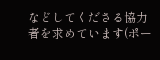などしてくださる協力者を求めています(ポー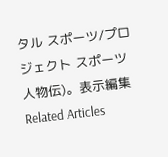タル スポーツ/プロジェクト スポーツ人物伝)。表示編集 Related Articles